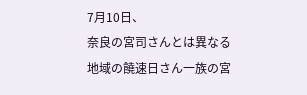7月10日、
奈良の宮司さんとは異なる地域の饒速日さん一族の宮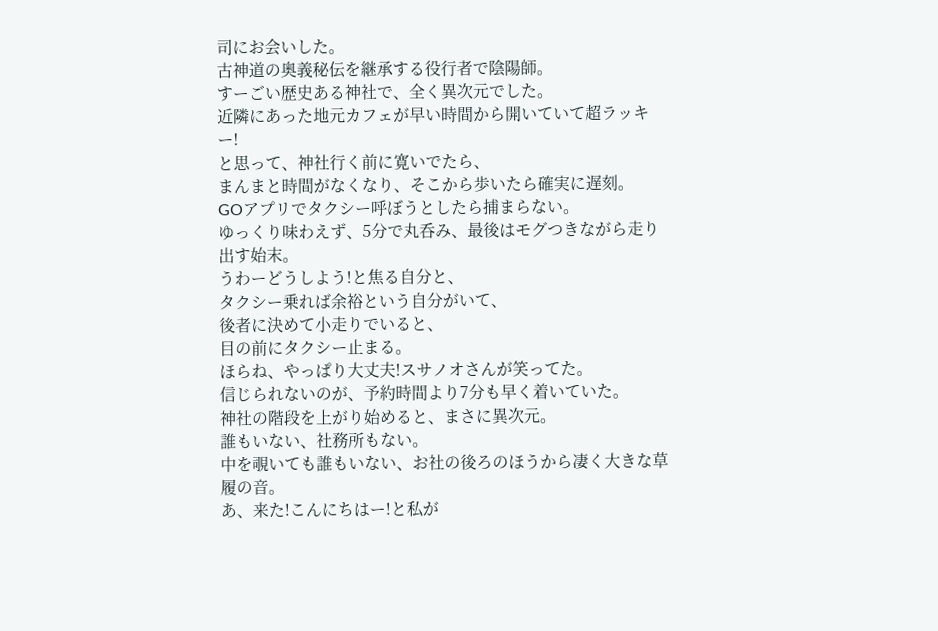司にお会いした。
古神道の奥義秘伝を継承する役行者で陰陽師。
すーごい歴史ある神社で、全く異次元でした。
近隣にあった地元カフェが早い時間から開いていて超ラッキー!
と思って、神社行く前に寛いでたら、
まんまと時間がなくなり、そこから歩いたら確実に遅刻。
GOアプリでタクシー呼ぼうとしたら捕まらない。
ゆっくり味わえず、5分で丸呑み、最後はモグつきながら走り出す始末。
うわーどうしよう!と焦る自分と、
タクシー乗れば余裕という自分がいて、
後者に決めて小走りでいると、
目の前にタクシー止まる。
ほらね、やっぱり大丈夫!スサノオさんが笑ってた。
信じられないのが、予約時間より7分も早く着いていた。
神社の階段を上がり始めると、まさに異次元。
誰もいない、社務所もない。
中を覗いても誰もいない、お社の後ろのほうから凄く大きな草履の音。
あ、来た!こんにちはー!と私が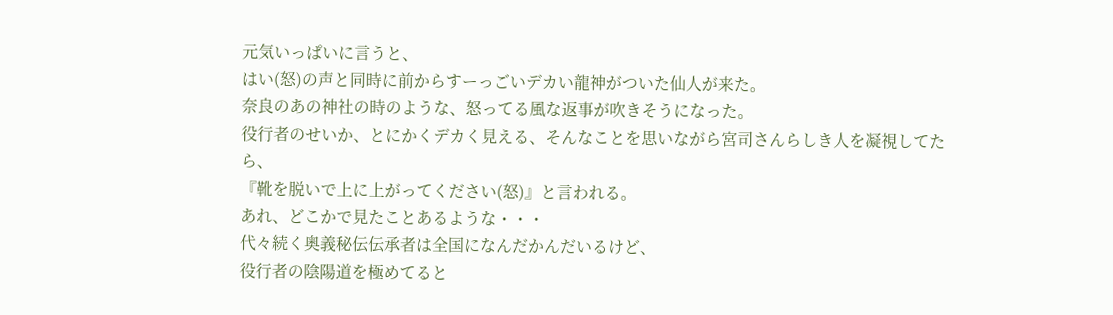元気いっぱいに言うと、
はい(怒)の声と同時に前からすーっごいデカい龍神がついた仙人が来た。
奈良のあの神社の時のような、怒ってる風な返事が吹きそうになった。
役行者のせいか、とにかくデカく見える、そんなことを思いながら宮司さんらしき人を凝視してたら、
『靴を脱いで上に上がってください(怒)』と言われる。
あれ、どこかで見たことあるような・・・
代々続く奥義秘伝伝承者は全国になんだかんだいるけど、
役行者の陰陽道を極めてると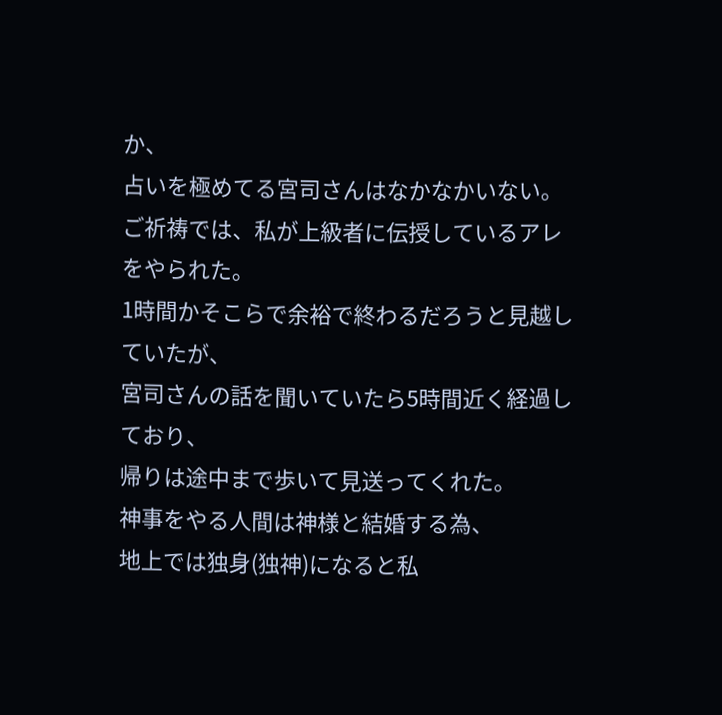か、
占いを極めてる宮司さんはなかなかいない。
ご祈祷では、私が上級者に伝授しているアレをやられた。
1時間かそこらで余裕で終わるだろうと見越していたが、
宮司さんの話を聞いていたら5時間近く経過しており、
帰りは途中まで歩いて見送ってくれた。
神事をやる人間は神様と結婚する為、
地上では独身(独神)になると私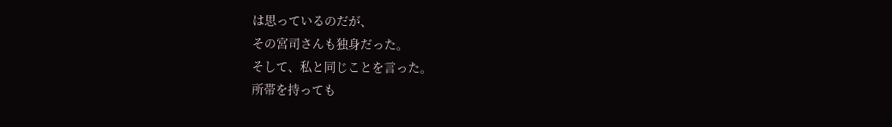は思っているのだが、
その宮司さんも独身だった。
そして、私と同じことを言った。
所帯を持っても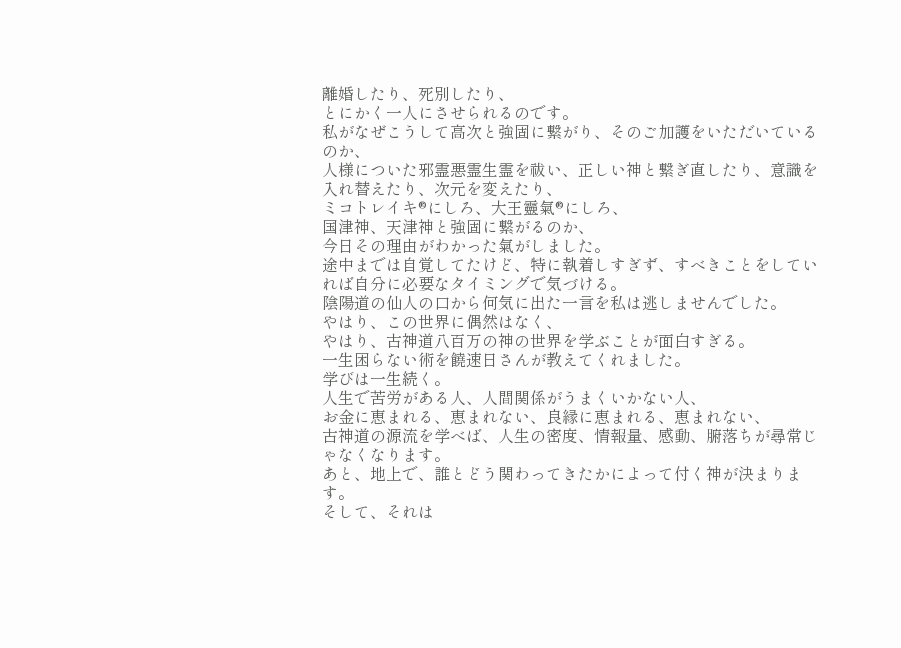離婚したり、死別したり、
とにかく一人にさせられるのです。
私がなぜこうして高次と強固に繋がり、そのご加護をいただいているのか、
人様についた邪霊悪霊生霊を祓い、正しい神と繋ぎ直したり、意識を入れ替えたり、次元を変えたり、
ミコトレイキ®にしろ、大王靈氣®にしろ、
国津神、天津神と強固に繋がるのか、
今日その理由がわかった氣がしました。
途中までは自覚してたけど、特に執着しすぎず、すべきことをしていれば自分に必要なタイミングで気づける。
陰陽道の仙人の口から何気に出た一言を私は逃しませんでした。
やはり、この世界に偶然はなく、
やはり、古神道八百万の神の世界を学ぶことが面白すぎる。
一生困らない術を饒速日さんが教えてくれました。
学びは一生続く。
人生で苦労がある人、人間関係がうまくいかない人、
お金に恵まれる、恵まれない、良縁に恵まれる、恵まれない、
古神道の源流を学べば、人生の密度、情報量、感動、腑落ちが尋常じゃなくなります。
あと、地上で、誰とどう関わってきたかによって付く神が決まります。
そして、それは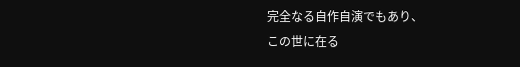完全なる自作自演でもあり、
この世に在る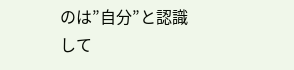のは”自分”と認識して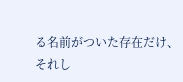る名前がついた存在だけ、
それし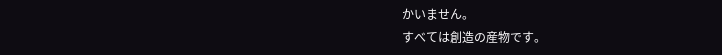かいません。
すべては創造の産物です。